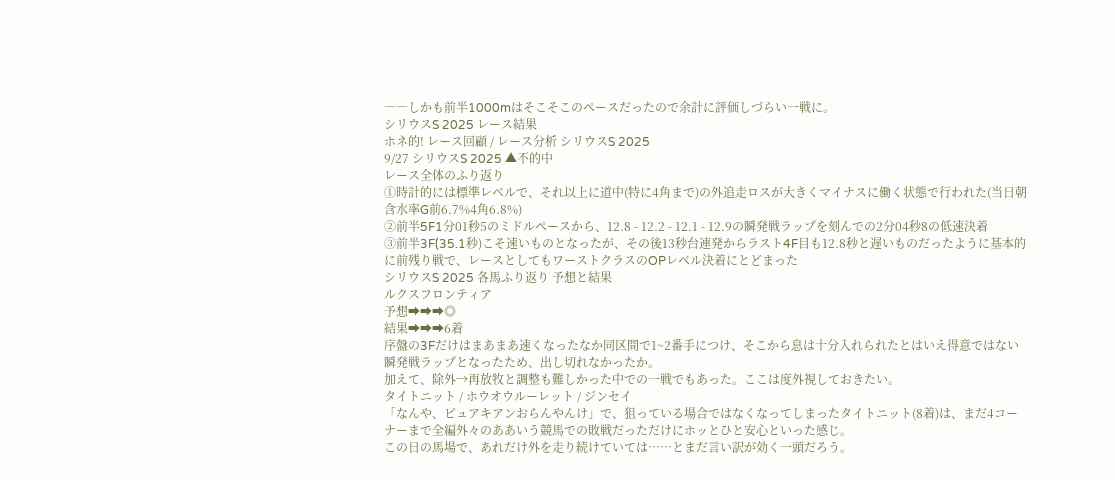――しかも前半1000mはそこそこのペースだったので余計に評価しづらい一戦に。
シリウスS 2025 レース結果
ホネ的! レース回顧 / レース分析 シリウスS 2025
9/27 シリウスS 2025 ▲不的中
レース全体のふり返り
①時計的には標準レベルで、それ以上に道中(特に4角まで)の外追走ロスが大きくマイナスに働く状態で行われた(当日朝含水率G前6.7%4角6.8%)
②前半5F1分01秒5のミドルペースから、12.8 - 12.2 - 12.1 - 12.9の瞬発戦ラップを刻んでの2分04秒8の低速決着
③前半3F(35.1秒)こそ速いものとなったが、その後13秒台連発からラスト4F目も12.8秒と遅いものだったように基本的に前残り戦で、レースとしてもワーストクラスのOPレベル決着にとどまった
シリウスS 2025 各馬ふり返り 予想と結果
ルクスフロンティア
予想➡➡➡◎
結果➡➡➡6着
序盤の3Fだけはまあまあ速くなったなか同区間で1~2番手につけ、そこから息は十分入れられたとはいえ得意ではない瞬発戦ラップとなったため、出し切れなかったか。
加えて、除外→再放牧と調整も難しかった中での一戦でもあった。ここは度外視しておきたい。
タイトニット / ホウオウルーレット / ジンセイ
「なんや、ピュアキアンおらんやんけ」で、狙っている場合ではなくなってしまったタイトニット(8着)は、まだ4コーナーまで全編外々のああいう競馬での敗戦だっただけにホッとひと安心といった感じ。
この日の馬場で、あれだけ外を走り続けていては……とまだ言い訳が効く一頭だろう。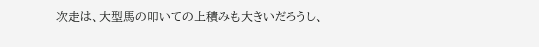次走は、大型馬の叩いての上積みも大きいだろうし、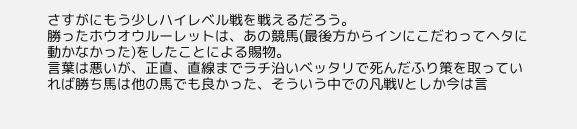さすがにもう少しハイレベル戦を戦えるだろう。
勝ったホウオウルーレットは、あの競馬(最後方からインにこだわってヘタに動かなかった)をしたことによる賜物。
言葉は悪いが、正直、直線までラチ沿いベッタリで死んだふり策を取っていれば勝ち馬は他の馬でも良かった、そういう中での凡戦Vとしか今は言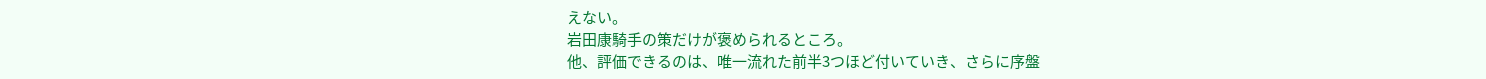えない。
岩田康騎手の策だけが褒められるところ。
他、評価できるのは、唯一流れた前半3つほど付いていき、さらに序盤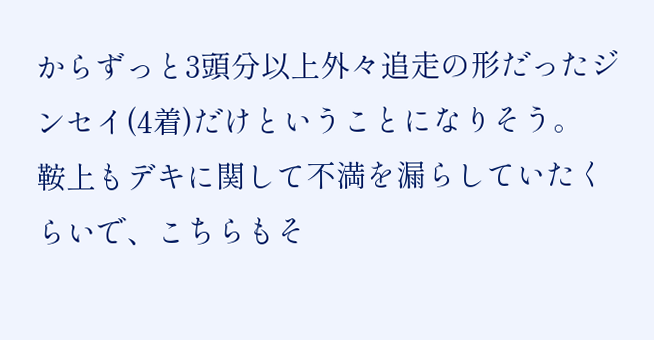からずっと3頭分以上外々追走の形だったジンセイ(4着)だけということになりそう。
鞍上もデキに関して不満を漏らしていたくらいで、こちらもそ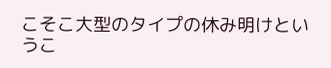こそこ大型のタイプの休み明けというこ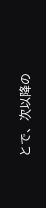とで、次以降の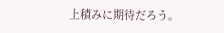上積みに期待だろう。